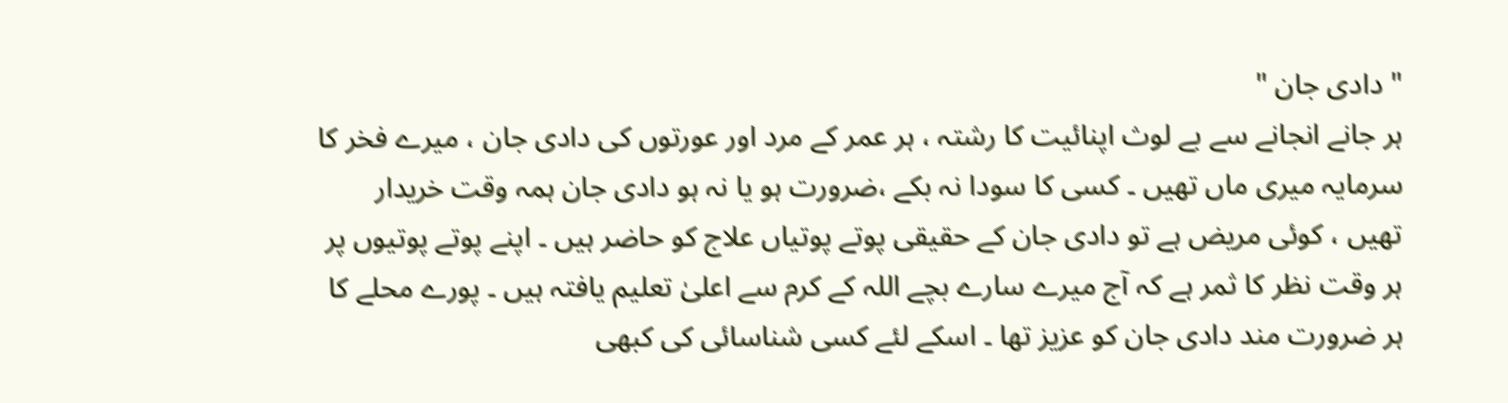" دادی جان "
ہر جانے انجانے سے بے لوث اپنائیت کا رشتہ ، ہر عمر کے مرد اور عورتوں کی دادی جان ، میرے فخر کا سرمایہ میری ماں تھیں ۔ کسی کا سودا نہ بکے ،ضرورت ہو یا نہ ہو دادی جان ہمہ وقت خریدار تھیں ، کوئی مریض ہے تو دادی جان کے حقیقی پوتے پوتیاں علاج کو حاضر ہیں ۔ اپنے پوتے پوتیوں پر ہر وقت نظر کا ثمر ہے کہ آج میرے سارے بچے اللہ کے کرم سے اعلیٰ تعلیم یافتہ ہیں ۔ پورے محلے کا ہر ضرورت مند دادی جان کو عزیز تھا ۔ اسکے لئے کسی شناسائی کی کبھی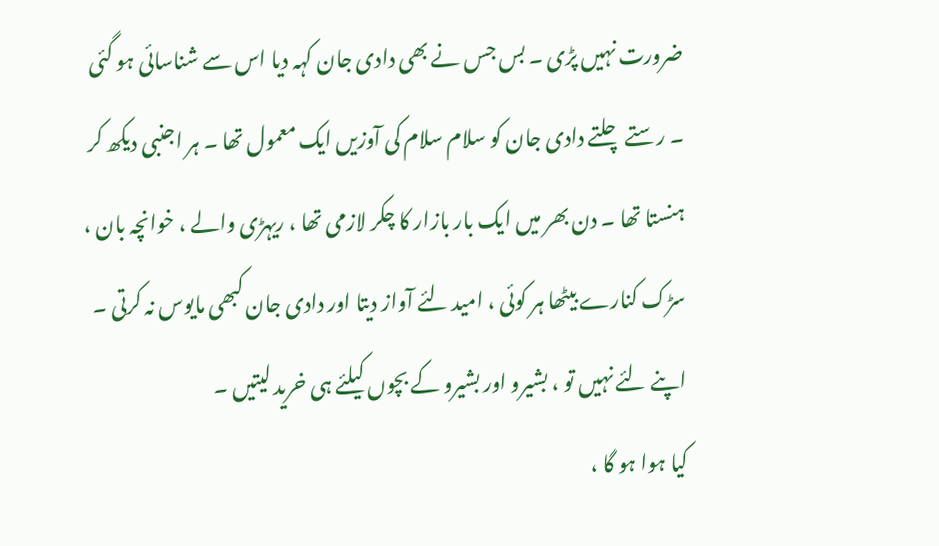ضرورت نہیں پڑی ۔ بس جس نے بھی دادی جان کہہ دیا اس سے شناسائی ہو گئی ۔ رستے چلتے دادی جان کو سلام سلام کی آوزیں ایک معمول تھا ۔ ہر اجنبی دیکھ کر ہنستا تھا ۔ دن بھر میں ایک بار بازار کا چکر لازمی تھا ، ریہڑی والے ، خوانچہ بان ، سڑک کنارے بیٹھا ہر کوئی ، امید لئے آواز دیتا اور دادی جان کبھی مایوس نہ کرتی ۔ اپنے لئے نہیں تو ، بشیرو اور بشیرو کے بچوں کیلئے ہی خرید لیتیں ۔
کیا ہوا ہو گا ،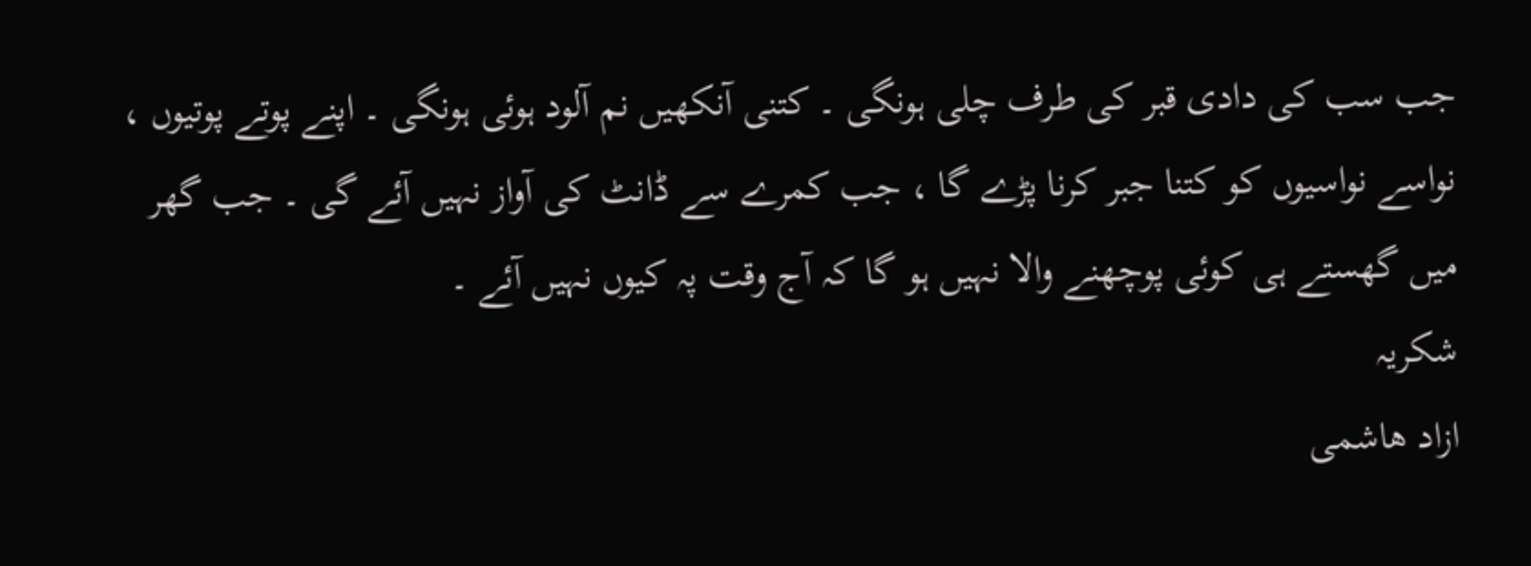جب سب کی دادی قبر کی طرف چلی ہونگی ۔ کتنی آنکھیں نم آلود ہوئی ہونگی ۔ اپنے پوتے پوتیوں ، نواسے نواسیوں کو کتنا جبر کرنا پڑے گا ، جب کمرے سے ڈانٹ کی آواز نہیں آئے گی ۔ جب گھر میں گھستے ہی کوئی پوچھنے والا نہیں ہو گا کہ آج وقت پہ کیوں نہیں آئے ۔
شکریہ
ازاد ھاشمی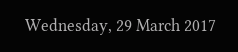Wednesday, 29 March 2017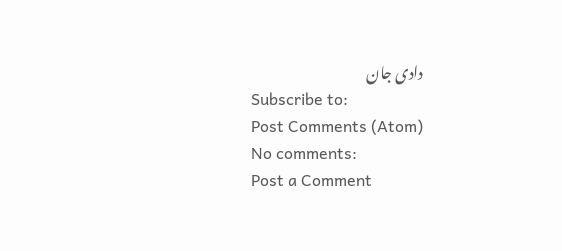دادی جان
Subscribe to:
Post Comments (Atom)
No comments:
Post a Comment